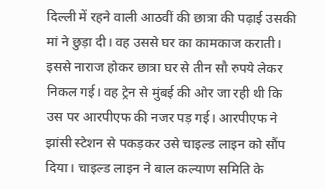दिल्ली में रहने वाली आठवीं की छात्रा की पढ़ाई उसकी मां ने छुड़ा दी। वह उससे घर का कामकाज कराती। इससे नाराज होकर छात्रा घर से तीन सौ रुपये लेकर निकल गई। वह ट्रेन से मुंबई की ओर जा रही थी कि उस पर आरपीएफ की नजर पड़ गई। आरपीएफ ने झांसी स्टेशन से पकड़कर उसे चाइल्ड लाइन को सौंप दिया। चाइल्ड लाइन ने बाल कल्याण समिति के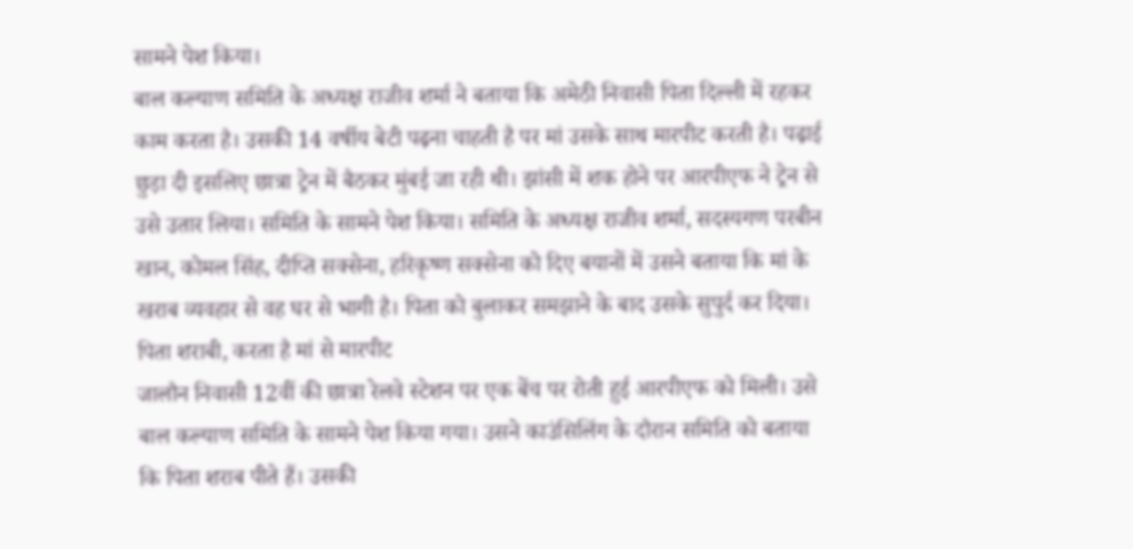सामने पेश किया।
बाल कल्याण समिति के अध्यक्ष राजीव शर्मा ने बताया कि अमेठी निवासी पिता दिल्ली में रहकर काम करता है। उसकी 14 वर्षीय बेटी पढ़ना चाहती है पर मां उसके साथ मारपीट करती है। पढ़ाई छुड़ा दी इसलिए छात्रा ट्रेन में बैठकर मुंबई जा रही थी। झांसी में शक होने पर आरपीएफ ने ट्रेन से उसे उतार लिया। समिति के सामने पेश किया। समिति के अध्यक्ष राजीव शर्मा, सदस्यगण परबीन खान, कोमल सिंह, दीप्ति सक्सेना, हरिकृष्ण सक्सेना को दिए बयानों में उसने बताया कि मां के खराब व्यवहार से वह घर से भागी है। पिता को बुलाकर समझाने के बाद उसके सुपुर्द कर दिया।
पिता शराबी, करता है मां से मारपीट
जालौन निवासी 12वीं की छात्रा रेलवे स्टेशन पर एक बेंच पर रोती हुई आरपीएफ को मिली। उसे बाल कल्याण समिति के सामने पेश किया गया। उसने काउंसिलिंग के दौरान समिति को बताया कि पिता शराब पीते हैं। उसकी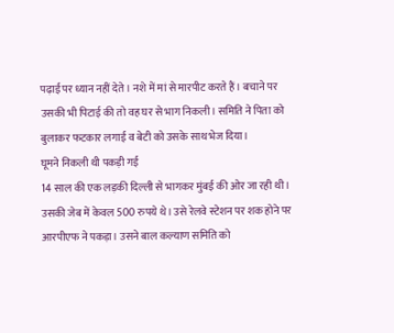पढ़ाई पर ध्यान नहीं देते। नशे में मां से मारपीट करते हैं। बचाने पर उसकी भी पिटाई की तो वह घर से भाग निकली। समिति ने पिता को बुलाकर फटकार लगाई व बेटी को उसके साथ भेज दिया।
घूमने निकली थी पकड़ी गई
14 साल की एक लड़की दिल्ली से भागकर मुंबई की ओर जा रही थी। उसकी जेब में केवल 500 रुपये थे। उसे रेलवे स्टेशन पर शक होने पर आरपीएफ ने पकड़ा। उसने बाल कल्याण समिति को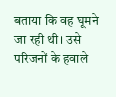बताया कि वह घूमने जा रही थी। उसे परिजनों के हवाले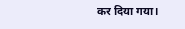कर दिया गया।